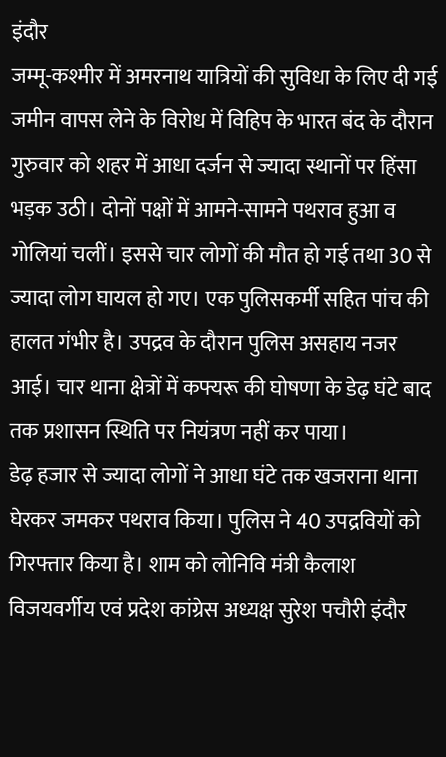इंदौर
जम्मू-कश्मीर में अमरनाथ यात्रियों की सुविधा के लिए दी गई जमीन वापस लेने के विरोध में विहिप के भारत बंद के दौरान गुरुवार को शहर में आधा दर्जन से ज्यादा स्थानों पर हिंसा भड़क उठी। दोनों पक्षों में आमने-सामने पथराव हुआ व गोलियां चलीं। इससे चार लोगों की मौत हो गई तथा 30 से ज्यादा लोग घायल हो गए। एक पुलिसकर्मी सहित पांच की हालत गंभीर है। उपद्रव के दौरान पुलिस असहाय नजर आई। चार थाना क्षेत्रों में कफ्यरू की घोषणा के डेढ़ घंटे बाद तक प्रशासन स्थिति पर नियंत्रण नहीं कर पाया।
डेढ़ हजार से ज्यादा लोगों ने आधा घंटे तक खजराना थाना घेरकर जमकर पथराव किया। पुलिस ने 40 उपद्रवियों को गिरफ्तार किया है। शाम को लोनिवि मंत्री कैलाश विजयवर्गीय एवं प्रदेश कांग्रेस अध्यक्ष सुरेश पचौरी इंदौर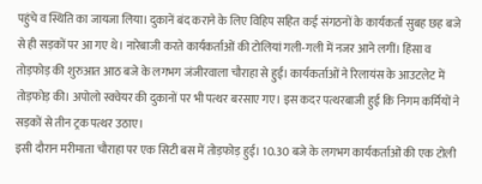पहुंचे व स्थिति का जायजा लिया। दुकानें बंद कराने के लिए विहिप सहित कई संगठनों के कार्यकर्ता सुबह छह बजे से ही सड़कों पर आ गए थे। नारेबाजी करते कार्यकर्ताओं की टोलियां गली-गली में नजर आने लगीं। हिंसा व तोड़फोड़ की शुरुआत आठ बजे के लगभग जंजीरवाला चौराहा से हुई। कार्यकर्ताओं ने रिलायंस के आउटलेट में तोड़फोड़ की। अपोलो स्क्वेयर की दुकानों पर भी पत्थर बरसाए गए। इस कदर पत्थरबाजी हुई कि निगम कर्मियों ने सड़कों से तीन ट्रक पत्थर उठाए।
इसी दौरान मरीमाता चौराहा पर एक सिटी बस में तोड़फोड़ हुई। 10.30 बजे के लगभग कार्यकर्ताओं की एक टोली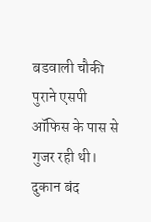बडवाली चौकी पुराने एसपी ऑफिस के पास से गुजर रही थी। दुकान बंद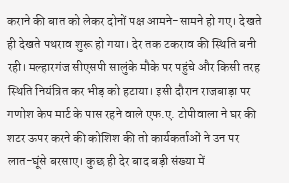कराने की बात को लेकर दोनों पक्ष आमने-सामने हो गए। देखते ही देखते पथराव शुरू हो गया। देर तक टकराव की स्थिति बनी रही। मल्हारगंज सीएसपी सालुंके मौके पर पहुंचे और किसी तरह स्थिति नियंत्रित कर भीड़ को हटाया। इसी दौरान राजबाड़ा पर गणोश केप मार्ट के पास रहने वाले एफ.ए. टोपीवाला ने घर की शटर ऊपर करने की कोशिश की तो कार्यकर्ताओं ने उन पर लात-घूंसे बरसाए। कुछ ही देर बाद बड़ी संख्या में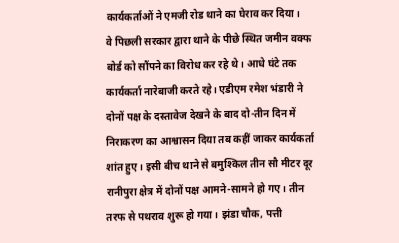कार्यकर्ताओं ने एमजी रोड थाने का घेराव कर दिया।
वे पिछली सरकार द्वारा थाने के पीछे स्थित जमीन वक्फ बोर्ड को सौंपने का विरोध कर रहे थे। आधे घंटे तक कार्यकर्ता नारेबाजी करते रहे। एडीएम रमेश भंडारी ने दोनों पक्ष के दस्तावेज देखने के बाद दो-तीन दिन में निराकरण का आश्वासन दिया तब कहीं जाकर कार्यकर्ता शांत हुए। इसी बीच थाने से बमुश्किल तीन सौ मीटर दूर रानीपुरा क्षेत्र में दोनों पक्ष आमने-सामने हो गए। तीन तरफ से पथराव शुरू हो गया। झंडा चौक, पत्ती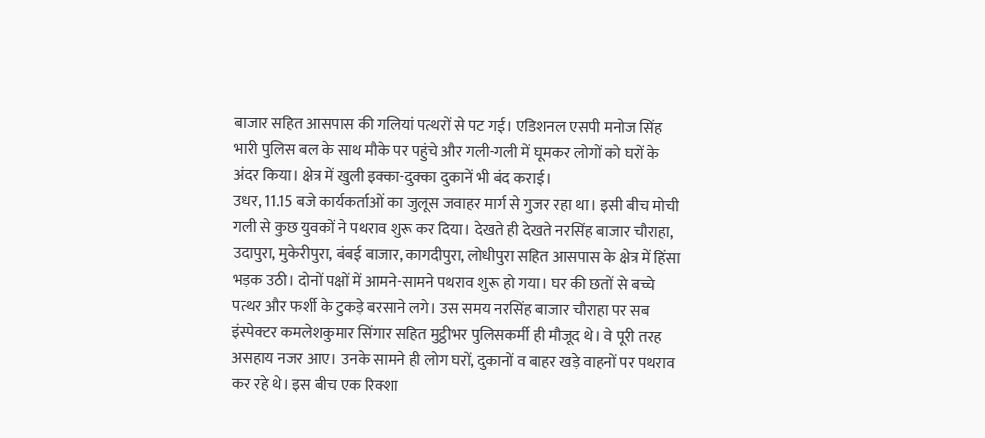बाजार सहित आसपास की गलियां पत्थरों से पट गई। एडिशनल एसपी मनोज सिंह भारी पुलिस बल के साथ मौके पर पहुंचे और गली-गली में घूमकर लोगों को घरों के अंदर किया। क्षेत्र में खुली इक्का-दुक्का दुकानें भी बंद कराई।
उधर, 11.15 बजे कार्यकर्ताओं का जुलूस जवाहर मार्ग से गुजर रहा था। इसी बीच मोची गली से कुछ युवकों ने पथराव शुरू कर दिया। देखते ही देखते नरसिंह बाजार चौराहा, उदापुरा, मुकेरीपुरा, बंबई बाजार, कागदीपुरा, लोधीपुरा सहित आसपास के क्षेत्र में हिंसा भड़क उठी। दोनों पक्षों में आमने-सामने पथराव शुरू हो गया। घर की छतों से बच्चे पत्थर और फर्शी के टुकड़े बरसाने लगे। उस समय नरसिंह बाजार चौराहा पर सब इंस्पेक्टर कमलेशकुमार सिंगार सहित मुट्ठीभर पुलिसकर्मी ही मौजूद थे। वे पूरी तरह असहाय नजर आए। उनके सामने ही लोग घरों, दुकानों व बाहर खड़े वाहनों पर पथराव कर रहे थे। इस बीच एक रिक्शा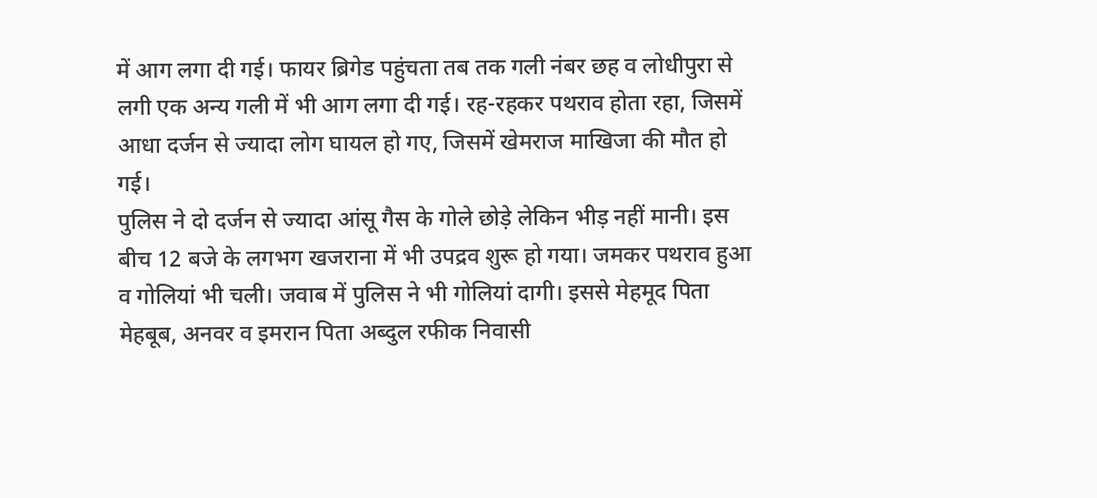में आग लगा दी गई। फायर ब्रिगेड पहुंचता तब तक गली नंबर छह व लोधीपुरा से लगी एक अन्य गली में भी आग लगा दी गई। रह-रहकर पथराव होता रहा, जिसमें आधा दर्जन से ज्यादा लोग घायल हो गए, जिसमें खेमराज माखिजा की मौत हो गई।
पुलिस ने दो दर्जन से ज्यादा आंसू गैस के गोले छोड़े लेकिन भीड़ नहीं मानी। इस बीच 12 बजे के लगभग खजराना में भी उपद्रव शुरू हो गया। जमकर पथराव हुआ व गोलियां भी चली। जवाब में पुलिस ने भी गोलियां दागी। इससे मेहमूद पिता मेहबूब, अनवर व इमरान पिता अब्दुल रफीक निवासी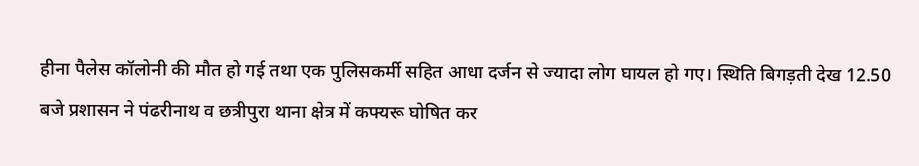हीना पैलेस कॉलोनी की मौत हो गई तथा एक पुलिसकर्मी सहित आधा दर्जन से ज्यादा लोग घायल हो गए। स्थिति बिगड़ती देख 12.50 बजे प्रशासन ने पंढरीनाथ व छत्रीपुरा थाना क्षेत्र में कफ्यरू घोषित कर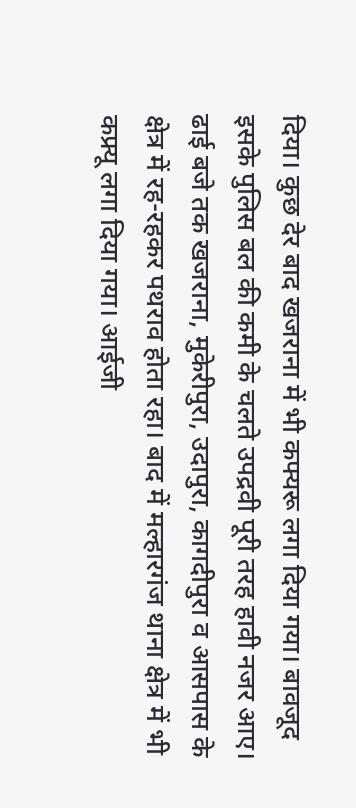दिया। कुछ देर बाद खजराना में भी कफ्यरू लगा दिया गया। बावजूद इसके पुलिस बल की कमी के चलते उपद्रवी पूरी तरह हावी नजर आए। ढाई बजे तक खजराना, मुकेरीपुरा, उदापुरा, कागदीपुरा व आसपास के क्षेत्र में रह-रहकर पथराव होता रहा। बाद में मल्हारगंज थाना क्षेत्र में भी कफ्र्यू लगा दिया गया। आईजी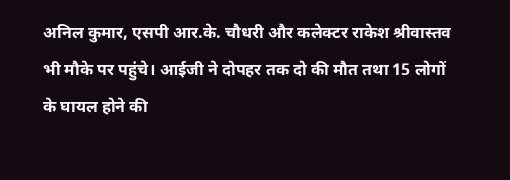अनिल कुमार, एसपी आर.के. चौधरी और कलेक्टर राकेश श्रीवास्तव भी मौके पर पहुंचे। आईजी ने दोपहर तक दो की मौत तथा 15 लोगों के घायल होने की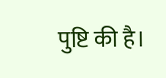पुष्टि की है।